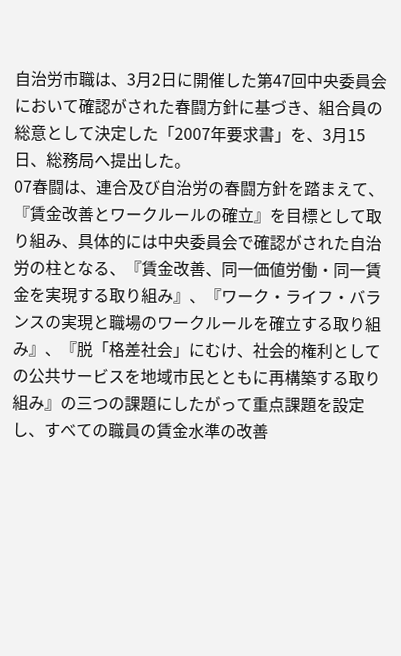自治労市職は、3月2日に開催した第47回中央委員会において確認がされた春闘方針に基づき、組合員の総意として決定した「2007年要求書」を、3月15日、総務局へ提出した。
07春闘は、連合及び自治労の春闘方針を踏まえて、『賃金改善とワークルールの確立』を目標として取り組み、具体的には中央委員会で確認がされた自治労の柱となる、『賃金改善、同一価値労働・同一賃金を実現する取り組み』、『ワーク・ライフ・バランスの実現と職場のワークルールを確立する取り組み』、『脱「格差社会」にむけ、社会的権利としての公共サービスを地域市民とともに再構築する取り組み』の三つの課題にしたがって重点課題を設定し、すべての職員の賃金水準の改善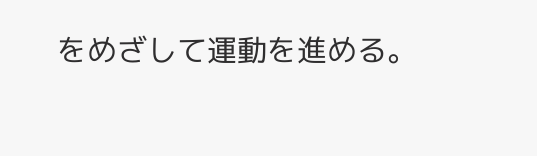をめざして運動を進める。